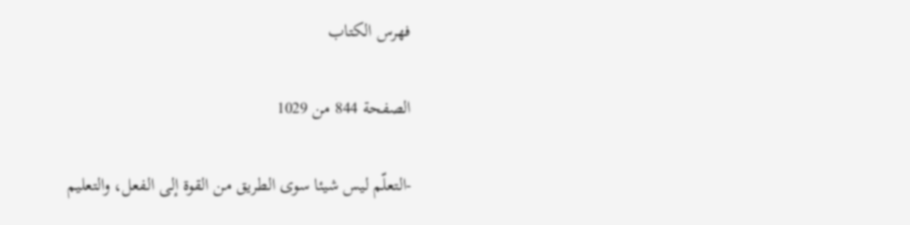فهرس الكتاب

الصفحة 844 من 1029

-التعلّم ليس شيئا سوى الطريق من القوة إلى الفعل، والتعليم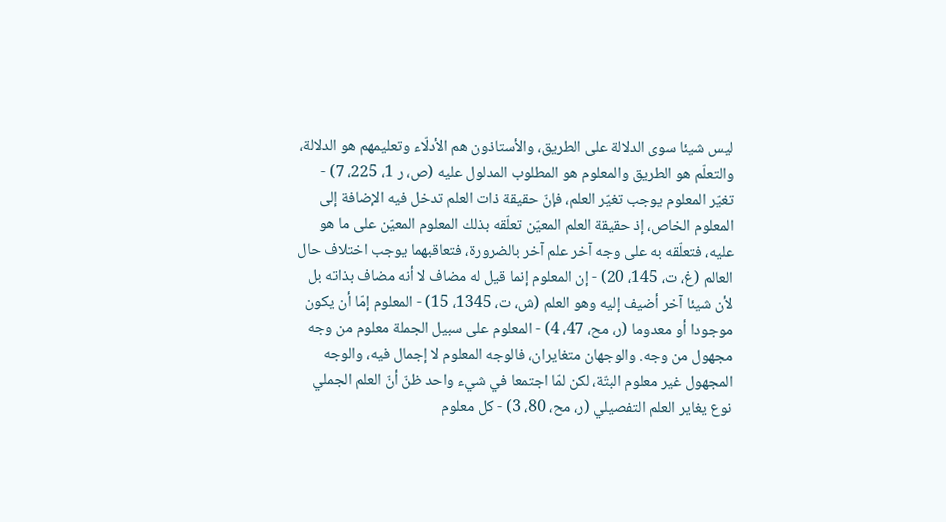ليس شيئا سوى الدلالة على الطريق، والأستاذون هم الأدلّاء وتعليمهم هو الدلالة، والتعلّم هو الطريق والمعلوم هو المطلوب المدلول عليه (ص، ر 1، 225، 7) - تغيّر المعلوم يوجب تغيّر العلم، فإنّ حقيقة ذات العلم تدخل فيه الإضافة إلى المعلوم الخاص، إذ حقيقة العلم المعيّن تعلّقه بذلك المعلوم المعيّن على ما هو عليه، فتعلّقه به على وجه آخر علم آخر بالضرورة، فتعاقبهما يوجب اختلاف حال العالم (غ، ت، 145، 20) - إن المعلوم إنما قيل له مضاف لا أنه مضاف بذاته بل لأن شيئا آخر أضيف إليه وهو العلم (ش، ت، 1345، 15) - المعلوم إمّا أن يكون موجودا أو معدوما (ر، مح، 47، 4) - المعلوم على سبيل الجملة معلوم من وجه مجهول من وجه. والوجهان متغايران، فالوجه المعلوم لا إجمال فيه، والوجه المجهول غير معلوم البتّة، لكن لمّا اجتمعا في شيء واحد ظنّ أنّ العلم الجملي نوع يغاير العلم التفصيلي (ر، مح، 80، 3) - كل معلوم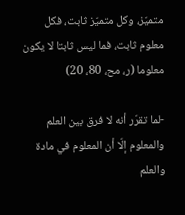متميّز، وكل متميّز ثابت، فكل معلوم ثابت، فما ليس ثابتا لا يكون معلوما (ر، مح، 80، 20)

-لما تقرّر أنه لا فرق بين العلم والمعلوم إلّا أن المعلوم في مادة والعلم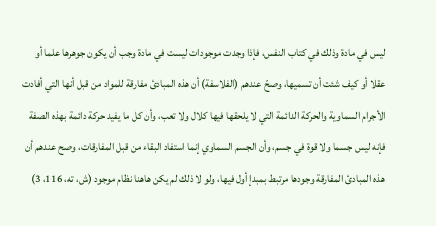ليس في مادة وذلك في كتاب النفس، فإذا وجدت موجودات ليست في مادة وجب أن يكون جوهرها علما أو عقلا أو كيف شئت أن تسميها، وصحّ عندهم (الفلاسفة) أن هذه المبادئ مفارقة للمواد من قبل أنها التي أفادت الأجرام السماوية والحركة الدائمة التي لا يلحقها فيها كلال ولا تعب، وأن كل ما يفيد حركة دائمة بهذه الصفة فإنه ليس جسما ولا قوة في جسم، وأن الجسم السماوي إنما استفاد البقاء من قبل المفارقات، وصح عندهم أن هذه المبادئ المفارقة وجودها مرتبط بمبدإ أول فيها، ولو لا ذلك لم يكن هاهنا نظام موجود (ش، ته، 116، 3)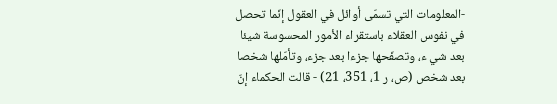-المعلومات التي تسمّى أوائل في العقول إنّما تحصل في نفوس العقلاء باستقراء الأمور المحسوسة شيئا بعد شي ء، وتصفّحها جزءا بعد جزء، وتأمّلها شخصا بعد شخص (ص، ر 1، 351، 21) - قالت الحكماء إنّ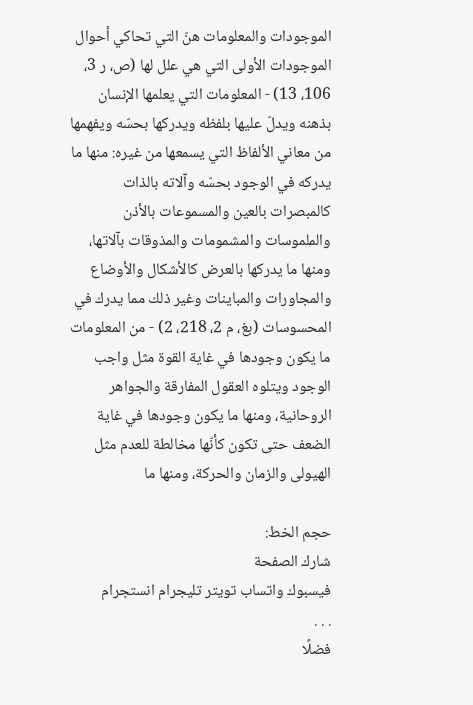الموجودات والمعلومات هنّ التي تحاكي أحوال الموجودات الأولى التي هي علل لها (ص، ر 3، 106، 13) - المعلومات التي يعلمها الإنسان بذهنه ويدلّ عليها بلفظه ويدركها بحسّه ويفهمها من معاني الألفاظ التي يسمعها من غيره: منها ما يدركه في الوجود بحسّه وآلاته بالذات كالمبصرات بالعين والمسموعات بالأذن والملموسات والمشمومات والمذوقات بآلاتها، ومنها ما يدركها بالعرض كالأشكال والأوضاع والمجاورات والمباينات وغير ذلك مما يدرك في المحسوسات (بغ، م 2، 218، 2) - من المعلومات ما يكون وجودها في غاية القوة مثل واجب الوجود ويتلوه العقول المفارقة والجواهر الروحانية، ومنها ما يكون وجودها في غاية الضعف حتى تكون كأنّها مخالطة للعدم مثل الهيولى والزمان والحركة، ومنها ما

حجم الخط:
شارك الصفحة
فيسبوك واتساب تويتر تليجرام انستجرام
. . .
فضلًا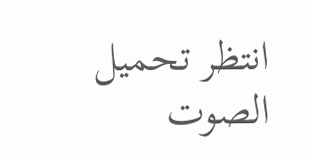انتظر تحميل الصوت